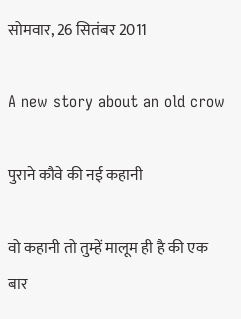सोमवार, 26 सितंबर 2011

A new story about an old crow

पुराने कौवे की नई कहानी

वो कहानी तो तुम्हें मालूम ही है की एक बार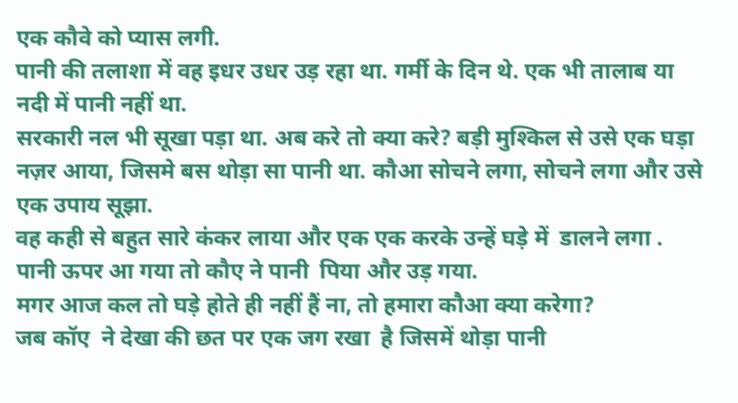एक कौवे को प्यास लगी.
पानी की तलाशा में वह इधर उधर उड़ रहा था. गर्मी के दिन थे. एक भी तालाब या नदी में पानी नहीं था.
सरकारी नल भी सूखा पड़ा था. अब करे तो क्या करे? बड़ी मुश्किल से उसे एक घड़ा नज़र आया, जिसमे बस थोड़ा सा पानी था. कौआ सोचने लगा, सोचने लगा और उसे एक उपाय सूझा.
वह कही से बहुत सारे कंकर लाया और एक एक करके उन्हें घड़े में  डालने लगा . पानी ऊपर आ गया तो कौए ने पानी  पिया और उड़ गया.
मगर आज कल तो घड़े होते ही नहीं हैं ना, तो हमारा कौआ क्या करेगा?
जब कॉए  ने देखा की छत पर एक जग रखा  है जिसमें थोड़ा पानी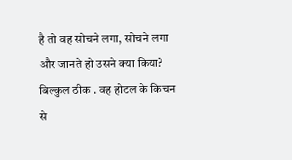है तो वह सोचने लगा, सोचने लगा और जानते हो उसने क्या किया?
बिल्कुल ठीक . वह होटल के किचन से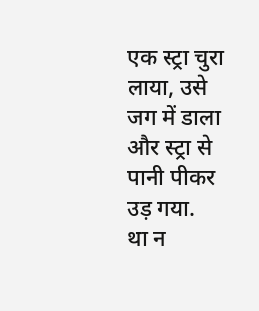एक स्ट्रा चुरा लाया, उसे जग में डाला और स्ट्रा से पानी पीकर उड़ गया.
था न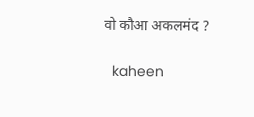वो कौआ अकलमंद ?

  kaheen